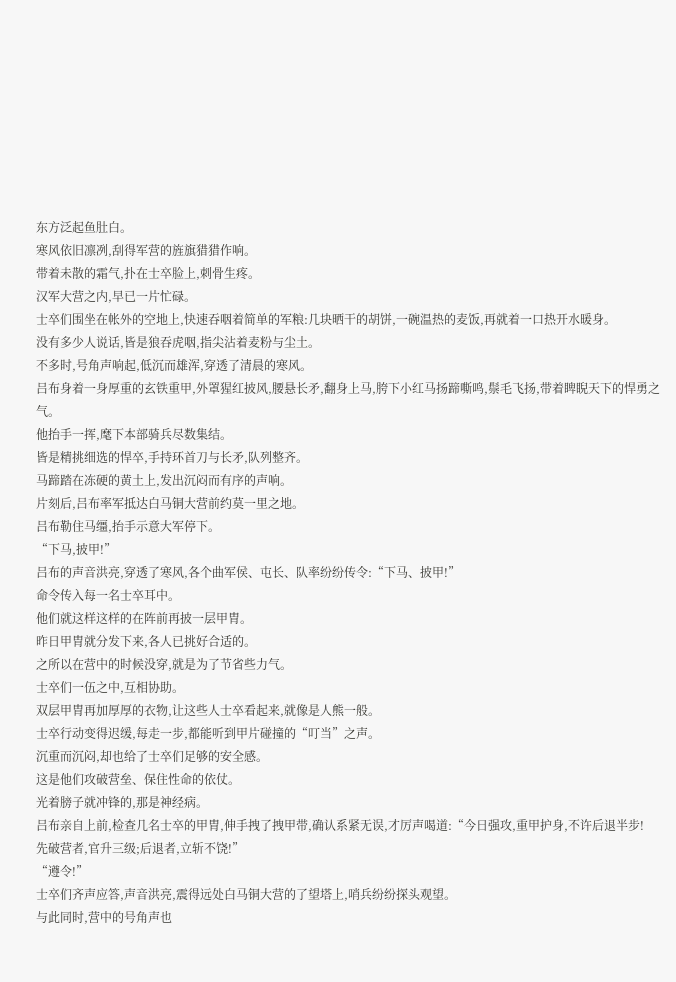东方泛起鱼肚白。
寒风依旧凛冽,刮得军营的旌旗猎猎作响。
带着未散的霜气,扑在士卒脸上,刺骨生疼。
汉军大营之内,早已一片忙碌。
士卒们围坐在帐外的空地上,快速吞咽着简单的军粮:几块晒干的胡饼,一碗温热的麦饭,再就着一口热开水暖身。
没有多少人说话,皆是狼吞虎咽,指尖沾着麦粉与尘土。
不多时,号角声响起,低沉而雄浑,穿透了清晨的寒风。
吕布身着一身厚重的玄铁重甲,外罩猩红披风,腰悬长矛,翻身上马,胯下小红马扬蹄嘶鸣,鬃毛飞扬,带着睥睨天下的悍勇之气。
他抬手一挥,麾下本部骑兵尽数集结。
皆是精挑细选的悍卒,手持环首刀与长矛,队列整齐。
马蹄踏在冻硬的黄土上,发出沉闷而有序的声响。
片刻后,吕布率军抵达白马铜大营前约莫一里之地。
吕布勒住马缰,抬手示意大军停下。
“下马,披甲!”
吕布的声音洪亮,穿透了寒风,各个曲军侯、屯长、队率纷纷传令:“下马、披甲!”
命令传入每一名士卒耳中。
他们就这样这样的在阵前再披一层甲胄。
昨日甲胄就分发下来,各人已挑好合适的。
之所以在营中的时候没穿,就是为了节省些力气。
士卒们一伍之中,互相协助。
双层甲胄再加厚厚的衣物,让这些人士卒看起来,就像是人熊一般。
士卒行动变得迟缓,每走一步,都能听到甲片碰撞的“叮当”之声。
沉重而沉闷,却也给了士卒们足够的安全感。
这是他们攻破营垒、保住性命的依仗。
光着膀子就冲锋的,那是神经病。
吕布亲自上前,检查几名士卒的甲胄,伸手拽了拽甲带,确认系紧无误,才厉声喝道:“今日强攻,重甲护身,不许后退半步!
先破营者,官升三级;后退者,立斩不饶!”
“遵令!”
士卒们齐声应答,声音洪亮,震得远处白马铜大营的了望塔上,哨兵纷纷探头观望。
与此同时,营中的号角声也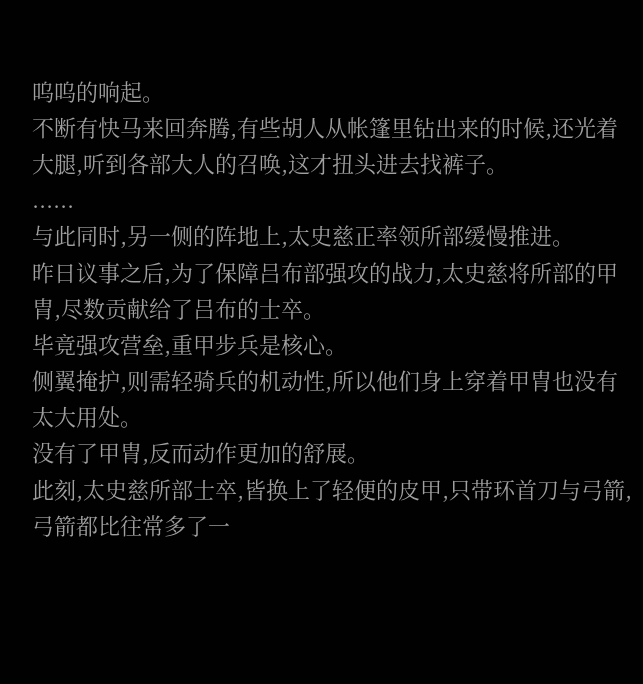呜呜的响起。
不断有快马来回奔腾,有些胡人从帐篷里钻出来的时候,还光着大腿,听到各部大人的召唤,这才扭头进去找裤子。
......
与此同时,另一侧的阵地上,太史慈正率领所部缓慢推进。
昨日议事之后,为了保障吕布部强攻的战力,太史慈将所部的甲胄,尽数贡献给了吕布的士卒。
毕竟强攻营垒,重甲步兵是核心。
侧翼掩护,则需轻骑兵的机动性,所以他们身上穿着甲胄也没有太大用处。
没有了甲胄,反而动作更加的舒展。
此刻,太史慈所部士卒,皆换上了轻便的皮甲,只带环首刀与弓箭,弓箭都比往常多了一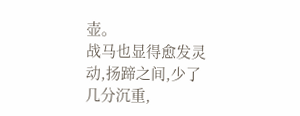壶。
战马也显得愈发灵动,扬蹄之间,少了几分沉重,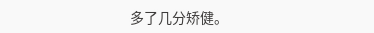多了几分矫健。